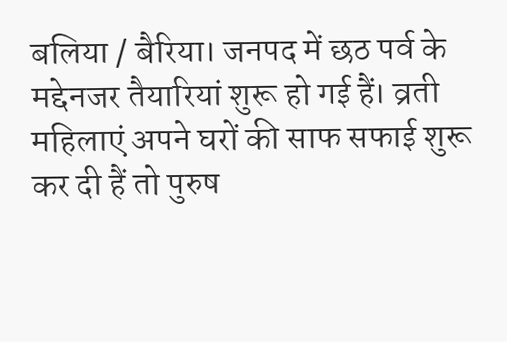बलिया / बैरिया। जनपद में छठ पर्व के मद्देनजर तैयारियां शुरू हो गई हैं। व्रती महिलाएं अपने घरों की साफ सफाई शुरू कर दी हैं तो पुरुष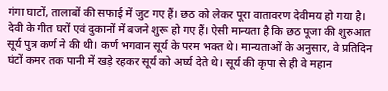गंगा घाटों, तालाबों की सफाई में जुट गए हैं। छठ को लेकर पूरा वातावरण देवीमय हो गया है। देवी के गीत घरों एवं दुकानों में बजने शुरू हो गए हैं। ऐसी मान्यता है कि छठ पूजा की शुरुआत सूर्य पुत्र कर्ण ने की थी। कर्ण भगवान सूर्य के परम भक्त थे। मान्यताओं के अनुसार, वे प्रतिदिन घंटों कमर तक पानी में खड़े रहकर सूर्य को अर्घ्य देते थे। सूर्य की कृपा से ही वे महान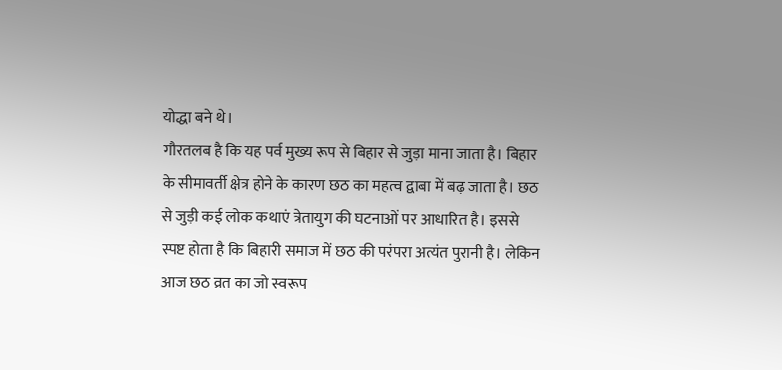योद्धा बने थे।
गौरतलब है कि यह पर्व मुख्य रूप से बिहार से जुड़ा माना जाता है। बिहार के सीमावर्ती क्षेत्र होने के कारण छठ का महत्व द्वाबा में बढ़ जाता है। छठ से जुड़ी कई लोक कथाएं त्रेतायुग की घटनाओं पर आधारित है। इससे स्पष्ट होता है कि बिहारी समाज में छठ की परंपरा अत्यंत पुरानी है। लेकिन आज छठ व्रत का जो स्वरूप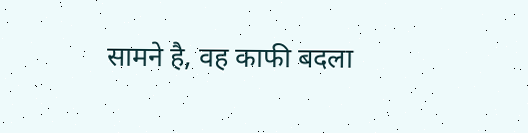सामने है, वह काफी बदला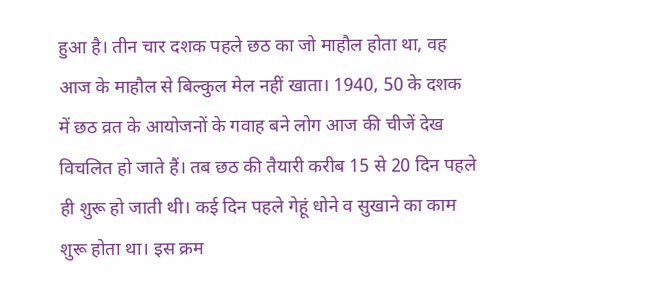हुआ है। तीन चार दशक पहले छठ का जो माहौल होता था, वह आज के माहौल से बिल्कुल मेल नहीं खाता। 1940, 50 के दशक में छठ व्रत के आयोजनों के गवाह बने लोग आज की चीजें देख विचलित हो जाते हैं। तब छठ की तैयारी करीब 15 से 20 दिन पहले ही शुरू हो जाती थी। कई दिन पहले गेहूं धोने व सुखाने का काम शुरू होता था। इस क्रम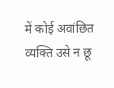में कोई अवांछित व्यक्ति उसे न छू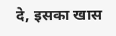दे, इसका खास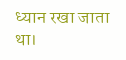ध्यान रखा जाता था।